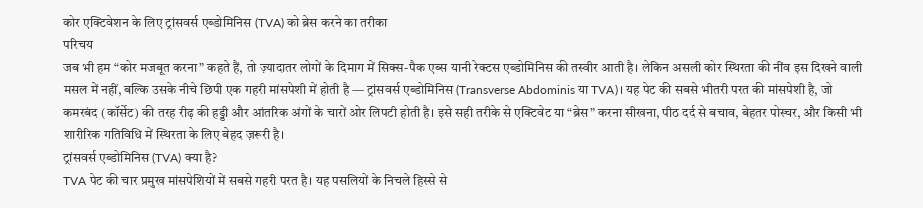कोर एक्टिवेशन के लिए ट्रांसवर्स एब्डोमिनिस (TVA) को ब्रेस करने का तरीका
परिचय
जब भी हम “कोर मजबूत करना” कहते हैं, तो ज़्यादातर लोगों के दिमाग में सिक्स-पैक एब्स यानी रेक्टस एब्डोमिनिस की तस्वीर आती है। लेकिन असली कोर स्थिरता की नींव इस दिखने वाली मसल में नहीं, बल्कि उसके नीचे छिपी एक गहरी मांसपेशी में होती है — ट्रांसवर्स एब्डोमिनिस (Transverse Abdominis या TVA)। यह पेट की सबसे भीतरी परत की मांसपेशी है, जो कमरबंद (कॉर्सेट) की तरह रीढ़ की हड्डी और आंतरिक अंगों के चारों ओर लिपटी होती है। इसे सही तरीके से एक्टिवेट या “ब्रेस” करना सीखना, पीठ दर्द से बचाव, बेहतर पोस्चर, और किसी भी शारीरिक गतिविधि में स्थिरता के लिए बेहद ज़रूरी है।
ट्रांसवर्स एब्डोमिनिस (TVA) क्या है?
TVA पेट की चार प्रमुख मांसपेशियों में सबसे गहरी परत है। यह पसलियों के निचले हिस्से से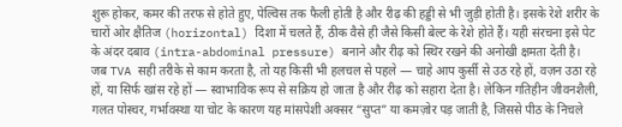शुरू होकर, कमर की तरफ से होते हुए, पेल्विस तक फैली होती है और रीढ़ की हड्डी से भी जुड़ी होती है। इसके रेशे शरीर के चारों ओर क्षैतिज (horizontal) दिशा में चलते हैं, ठीक वैसे ही जैसे किसी बेल्ट के रेशे होते हैं। यही संरचना इसे पेट के अंदर दबाव (intra-abdominal pressure) बनाने और रीढ़ को स्थिर रखने की अनोखी क्षमता देती है।
जब TVA सही तरीके से काम करता है, तो यह किसी भी हलचल से पहले — चाहे आप कुर्सी से उठ रहे हों, वज़न उठा रहे हों, या सिर्फ खांस रहे हों — स्वाभाविक रूप से सक्रिय हो जाता है और रीढ़ को सहारा देता है। लेकिन गतिहीन जीवनशैली, गलत पोस्चर, गर्भावस्था या चोट के कारण यह मांसपेशी अक्सर “सुप्त” या कमज़ोर पड़ जाती है, जिससे पीठ के निचले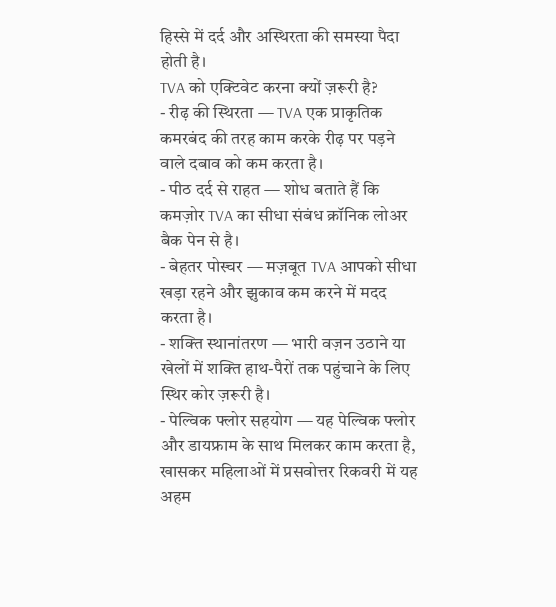हिस्से में दर्द और अस्थिरता की समस्या पैदा होती है।
TVA को एक्टिवेट करना क्यों ज़रूरी है?
- रीढ़ की स्थिरता — TVA एक प्राकृतिक कमरबंद की तरह काम करके रीढ़ पर पड़ने वाले दबाव को कम करता है।
- पीठ दर्द से राहत — शोध बताते हैं कि कमज़ोर TVA का सीधा संबंध क्रॉनिक लोअर बैक पेन से है।
- बेहतर पोस्चर — मज़बूत TVA आपको सीधा खड़ा रहने और झुकाव कम करने में मदद करता है।
- शक्ति स्थानांतरण — भारी वज़न उठाने या खेलों में शक्ति हाथ-पैरों तक पहुंचाने के लिए स्थिर कोर ज़रूरी है।
- पेल्विक फ्लोर सहयोग — यह पेल्विक फ्लोर और डायफ्राम के साथ मिलकर काम करता है, खासकर महिलाओं में प्रसवोत्तर रिकवरी में यह अहम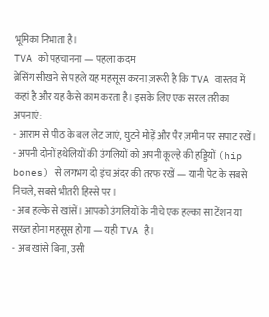भूमिका निभाता है।
TVA को पहचानना — पहला कदम
ब्रेसिंग सीखने से पहले यह महसूस करना ज़रूरी है कि TVA वास्तव में कहां है और यह कैसे काम करता है। इसके लिए एक सरल तरीका अपनाएं:
- आराम से पीठ के बल लेट जाएं, घुटने मोड़ें और पैर ज़मीन पर सपाट रखें।
- अपनी दोनों हथेलियों की उंगलियों को अपनी कूल्हे की हड्डियों (hip bones) से लगभग दो इंच अंदर की तरफ रखें — यानी पेट के सबसे निचले, सबसे भीतरी हिस्से पर।
- अब हल्के से खांसें। आपको उंगलियों के नीचे एक हल्का सा टेंशन या सख्त होना महसूस होगा — यही TVA है।
- अब खांसे बिना, उसी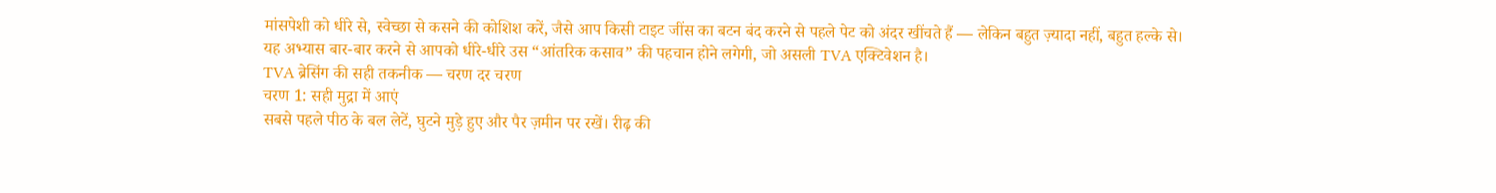मांसपेशी को धीरे से, स्वेच्छा से कसने की कोशिश करें, जैसे आप किसी टाइट जींस का बटन बंद करने से पहले पेट को अंदर खींचते हैं — लेकिन बहुत ज़्यादा नहीं, बहुत हल्के से।
यह अभ्यास बार-बार करने से आपको धीरे-धीरे उस “आंतरिक कसाव” की पहचान होने लगेगी, जो असली TVA एक्टिवेशन है।
TVA ब्रेसिंग की सही तकनीक — चरण दर चरण
चरण 1: सही मुद्रा में आएं
सबसे पहले पीठ के बल लेटें, घुटने मुड़े हुए और पैर ज़मीन पर रखें। रीढ़ की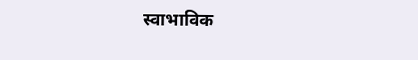स्वाभाविक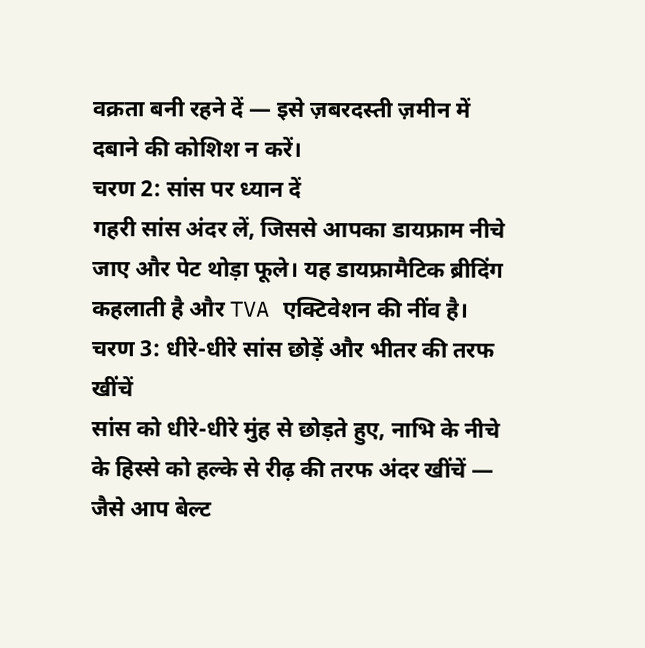वक्रता बनी रहने दें — इसे ज़बरदस्ती ज़मीन में दबाने की कोशिश न करें।
चरण 2: सांस पर ध्यान दें
गहरी सांस अंदर लें, जिससे आपका डायफ्राम नीचे जाए और पेट थोड़ा फूले। यह डायफ्रामैटिक ब्रीदिंग कहलाती है और TVA एक्टिवेशन की नींव है।
चरण 3: धीरे-धीरे सांस छोड़ें और भीतर की तरफ खींचें
सांस को धीरे-धीरे मुंह से छोड़ते हुए, नाभि के नीचे के हिस्से को हल्के से रीढ़ की तरफ अंदर खींचें — जैसे आप बेल्ट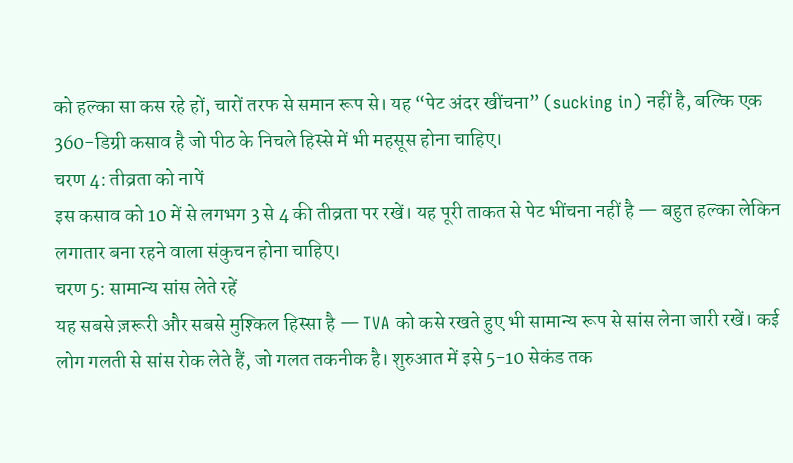को हल्का सा कस रहे हों, चारों तरफ से समान रूप से। यह “पेट अंदर खींचना” (sucking in) नहीं है, बल्कि एक 360-डिग्री कसाव है जो पीठ के निचले हिस्से में भी महसूस होना चाहिए।
चरण 4: तीव्रता को नापें
इस कसाव को 10 में से लगभग 3 से 4 की तीव्रता पर रखें। यह पूरी ताकत से पेट भींचना नहीं है — बहुत हल्का लेकिन लगातार बना रहने वाला संकुचन होना चाहिए।
चरण 5: सामान्य सांस लेते रहें
यह सबसे ज़रूरी और सबसे मुश्किल हिस्सा है — TVA को कसे रखते हुए भी सामान्य रूप से सांस लेना जारी रखें। कई लोग गलती से सांस रोक लेते हैं, जो गलत तकनीक है। शुरुआत में इसे 5-10 सेकंड तक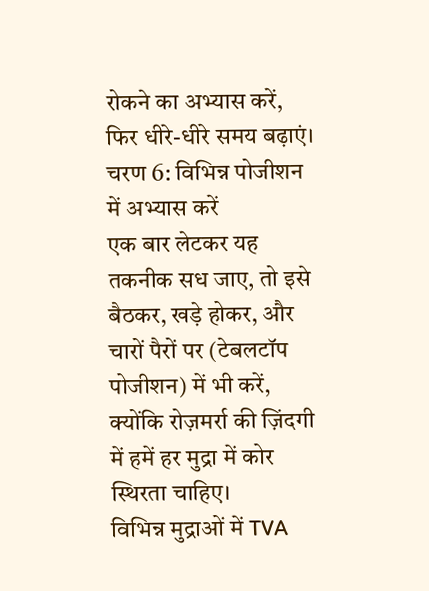रोकने का अभ्यास करें, फिर धीरे-धीरे समय बढ़ाएं।
चरण 6: विभिन्न पोजीशन में अभ्यास करें
एक बार लेटकर यह तकनीक सध जाए, तो इसे बैठकर, खड़े होकर, और चारों पैरों पर (टेबलटॉप पोजीशन) में भी करें, क्योंकि रोज़मर्रा की ज़िंदगी में हमें हर मुद्रा में कोर स्थिरता चाहिए।
विभिन्न मुद्राओं में TVA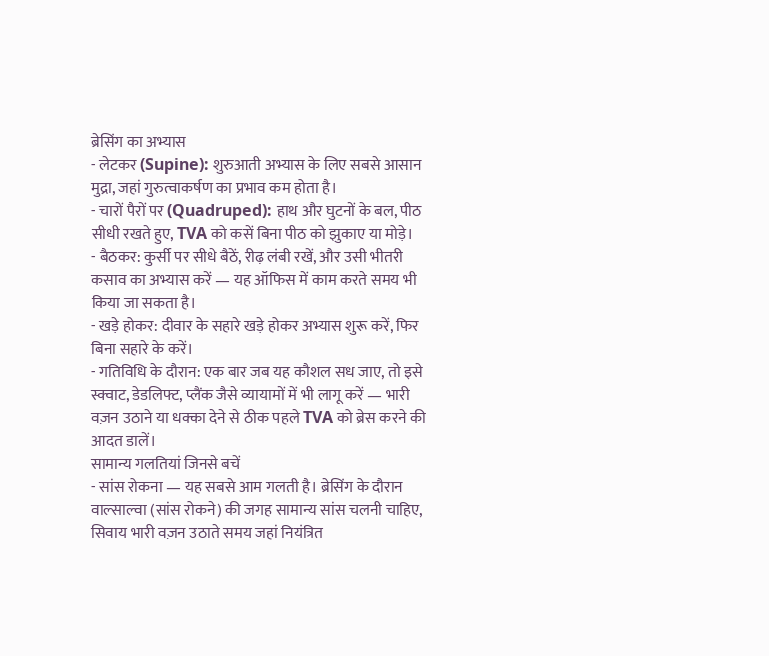ब्रेसिंग का अभ्यास
- लेटकर (Supine): शुरुआती अभ्यास के लिए सबसे आसान मुद्रा, जहां गुरुत्वाकर्षण का प्रभाव कम होता है।
- चारों पैरों पर (Quadruped): हाथ और घुटनों के बल, पीठ सीधी रखते हुए, TVA को कसें बिना पीठ को झुकाए या मोड़े।
- बैठकर: कुर्सी पर सीधे बैठें, रीढ़ लंबी रखें, और उसी भीतरी कसाव का अभ्यास करें — यह ऑफिस में काम करते समय भी किया जा सकता है।
- खड़े होकर: दीवार के सहारे खड़े होकर अभ्यास शुरू करें, फिर बिना सहारे के करें।
- गतिविधि के दौरान: एक बार जब यह कौशल सध जाए, तो इसे स्क्वाट, डेडलिफ्ट, प्लैंक जैसे व्यायामों में भी लागू करें — भारी वज़न उठाने या धक्का देने से ठीक पहले TVA को ब्रेस करने की आदत डालें।
सामान्य गलतियां जिनसे बचें
- सांस रोकना — यह सबसे आम गलती है। ब्रेसिंग के दौरान वाल्साल्वा (सांस रोकने) की जगह सामान्य सांस चलनी चाहिए, सिवाय भारी वज़न उठाते समय जहां नियंत्रित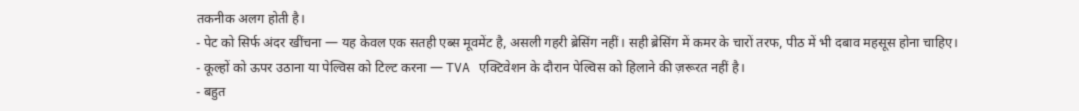तकनीक अलग होती है।
- पेट को सिर्फ अंदर खींचना — यह केवल एक सतही एब्स मूवमेंट है, असली गहरी ब्रेसिंग नहीं। सही ब्रेसिंग में कमर के चारों तरफ, पीठ में भी दबाव महसूस होना चाहिए।
- कूल्हों को ऊपर उठाना या पेल्विस को टिल्ट करना — TVA एक्टिवेशन के दौरान पेल्विस को हिलाने की ज़रूरत नहीं है।
- बहुत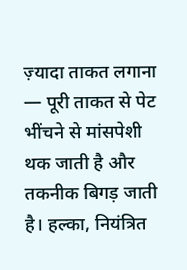ज़्यादा ताकत लगाना — पूरी ताकत से पेट भींचने से मांसपेशी थक जाती है और तकनीक बिगड़ जाती है। हल्का, नियंत्रित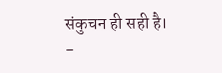संकुचन ही सही है।
-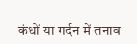कंधों या गर्दन में तनाव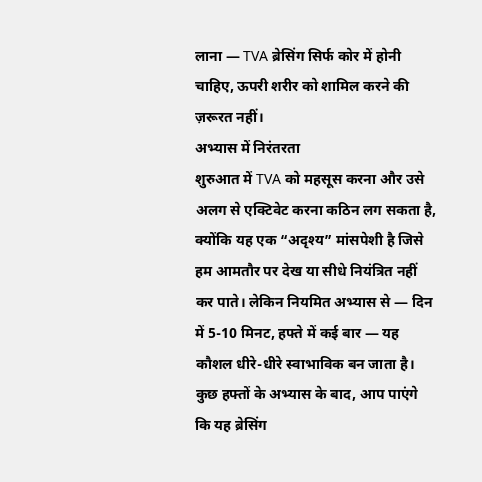लाना — TVA ब्रेसिंग सिर्फ कोर में होनी चाहिए, ऊपरी शरीर को शामिल करने की ज़रूरत नहीं।
अभ्यास में निरंतरता
शुरुआत में TVA को महसूस करना और उसे अलग से एक्टिवेट करना कठिन लग सकता है, क्योंकि यह एक “अदृश्य” मांसपेशी है जिसे हम आमतौर पर देख या सीधे नियंत्रित नहीं कर पाते। लेकिन नियमित अभ्यास से — दिन में 5-10 मिनट, हफ्ते में कई बार — यह कौशल धीरे-धीरे स्वाभाविक बन जाता है। कुछ हफ्तों के अभ्यास के बाद, आप पाएंगे कि यह ब्रेसिंग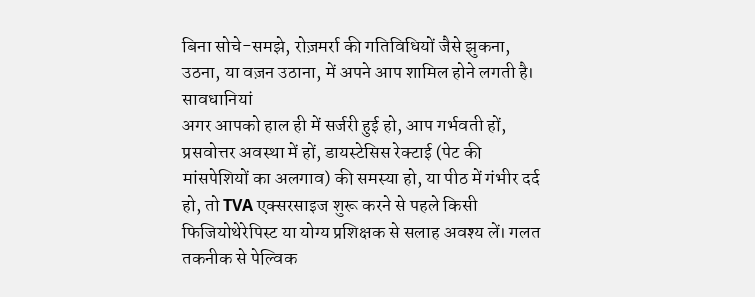बिना सोचे-समझे, रोज़मर्रा की गतिविधियों जैसे झुकना, उठना, या वज़न उठाना, में अपने आप शामिल होने लगती है।
सावधानियां
अगर आपको हाल ही में सर्जरी हुई हो, आप गर्भवती हों, प्रसवोत्तर अवस्था में हों, डायस्टेसिस रेक्टाई (पेट की मांसपेशियों का अलगाव) की समस्या हो, या पीठ में गंभीर दर्द हो, तो TVA एक्सरसाइज शुरू करने से पहले किसी फिजियोथेरेपिस्ट या योग्य प्रशिक्षक से सलाह अवश्य लें। गलत तकनीक से पेल्विक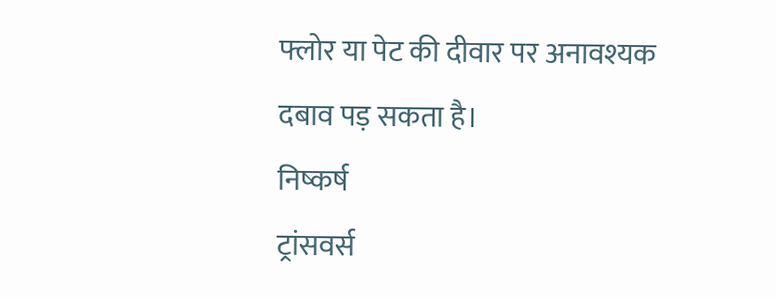फ्लोर या पेट की दीवार पर अनावश्यक दबाव पड़ सकता है।
निष्कर्ष
ट्रांसवर्स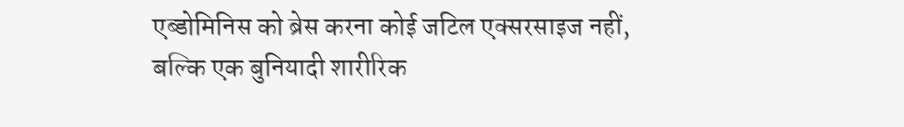एब्डोमिनिस को ब्रेस करना कोई जटिल एक्सरसाइज नहीं, बल्कि एक बुनियादी शारीरिक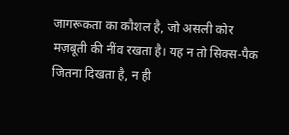जागरूकता का कौशल है, जो असली कोर मज़बूती की नींव रखता है। यह न तो सिक्स-पैक जितना दिखता है, न ही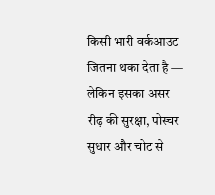किसी भारी वर्कआउट जितना थका देता है — लेकिन इसका असर रीढ़ की सुरक्षा, पोस्चर सुधार और चोट से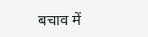बचाव में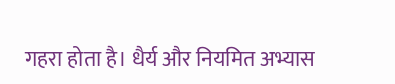गहरा होता है। धैर्य और नियमित अभ्यास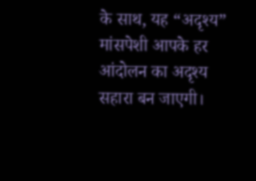के साथ, यह “अदृश्य” मांसपेशी आपके हर आंदोलन का अदृश्य सहारा बन जाएगी।